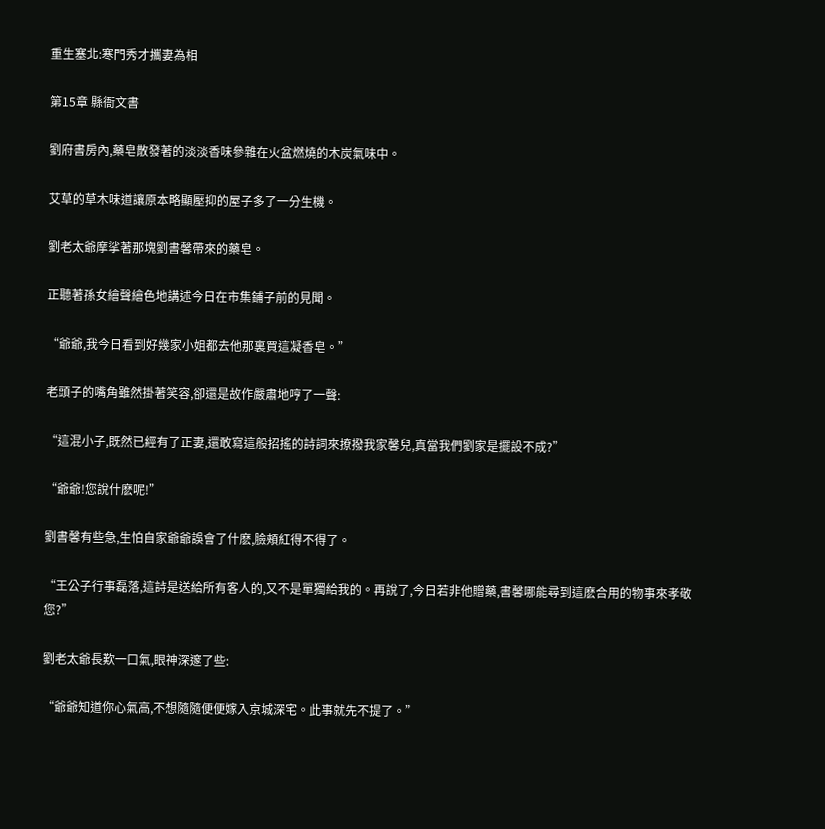重生塞北:寒門秀才攜妻為相

第15章 縣衙文書

劉府書房內,藥皂散發著的淡淡香味參雜在火盆燃燒的木炭氣味中。

艾草的草木味道讓原本略顯壓抑的屋子多了一分生機。

劉老太爺摩挲著那塊劉書馨帶來的藥皂。

正聽著孫女繪聲繪色地講述今日在市集鋪子前的見聞。

“爺爺,我今日看到好幾家小姐都去他那裏買這凝香皂。”

老頭子的嘴角雖然掛著笑容,卻還是故作嚴肅地哼了一聲:

“這混小子,既然已經有了正妻,還敢寫這般招搖的詩詞來撩撥我家馨兒,真當我們劉家是擺設不成?”

“爺爺!您說什麽呢!”

劉書馨有些急,生怕自家爺爺誤會了什麽,臉頰紅得不得了。

“王公子行事磊落,這詩是送給所有客人的,又不是單獨給我的。再說了,今日若非他贈藥,書馨哪能尋到這麽合用的物事來孝敬您?”

劉老太爺長歎一口氣,眼神深邃了些:

“爺爺知道你心氣高,不想隨隨便便嫁入京城深宅。此事就先不提了。”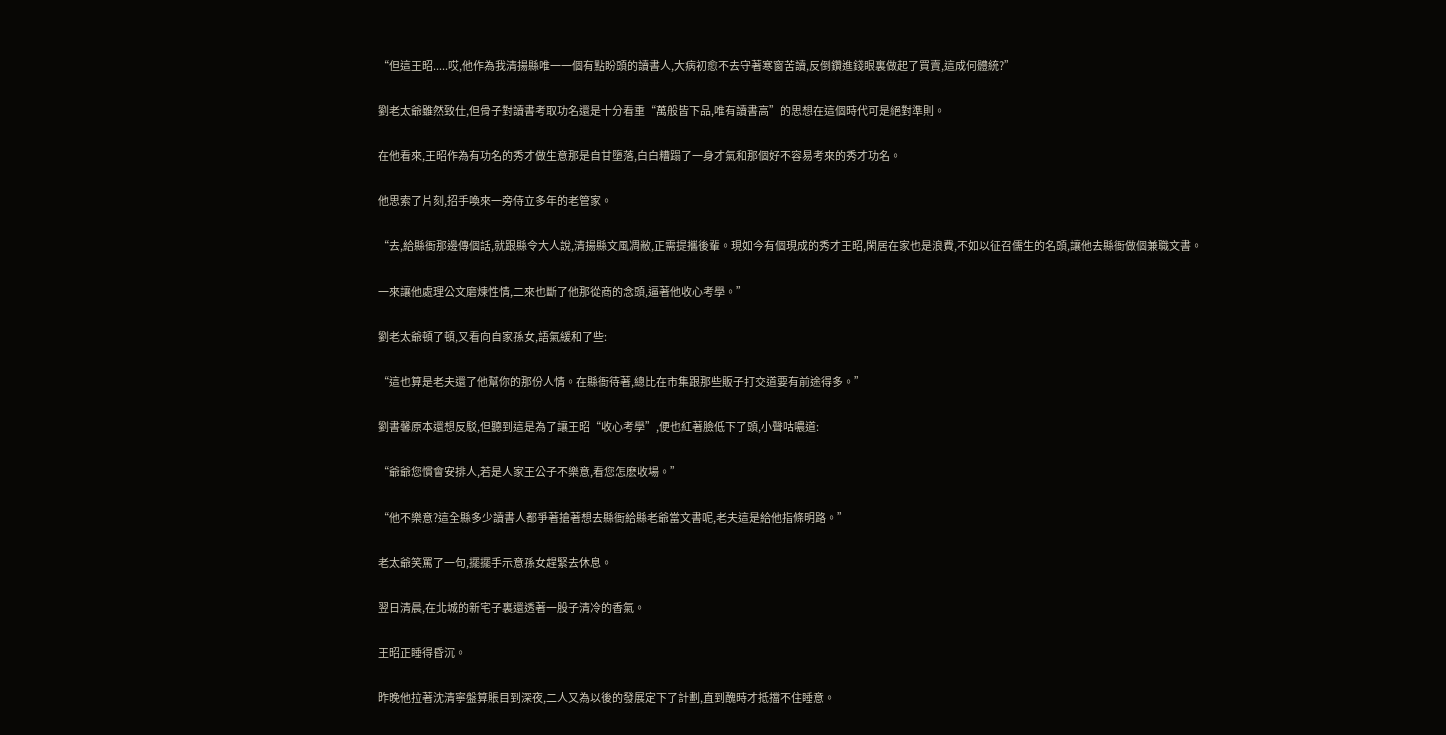“但這王昭.....哎,他作為我清揚縣唯一一個有點盼頭的讀書人,大病初愈不去守著寒窗苦讀,反倒鑽進錢眼裏做起了買賣,這成何體統?”

劉老太爺雖然致仕,但骨子對讀書考取功名還是十分看重“萬般皆下品,唯有讀書高”的思想在這個時代可是絕對準則。

在他看來,王昭作為有功名的秀才做生意那是自甘墮落,白白糟蹋了一身才氣和那個好不容易考來的秀才功名。

他思索了片刻,招手喚來一旁侍立多年的老管家。

“去,給縣衙那邊傳個話,就跟縣令大人說,清揚縣文風凋敝,正需提攜後輩。現如今有個現成的秀才王昭,閑居在家也是浪費,不如以征召儒生的名頭,讓他去縣衙做個兼職文書。

一來讓他處理公文磨煉性情,二來也斷了他那從商的念頭,逼著他收心考學。”

劉老太爺頓了頓,又看向自家孫女,語氣緩和了些:

“這也算是老夫還了他幫你的那份人情。在縣衙待著,總比在市集跟那些販子打交道要有前途得多。”

劉書馨原本還想反駁,但聽到這是為了讓王昭“收心考學”,便也紅著臉低下了頭,小聲咕噥道:

“爺爺您慣會安排人,若是人家王公子不樂意,看您怎麽收場。”

“他不樂意?這全縣多少讀書人都爭著搶著想去縣衙給縣老爺當文書呢,老夫這是給他指條明路。”

老太爺笑罵了一句,擺擺手示意孫女趕緊去休息。

翌日清晨,在北城的新宅子裏還透著一股子清冷的香氣。

王昭正睡得昏沉。

昨晚他拉著沈清寧盤算賬目到深夜,二人又為以後的發展定下了計劃,直到醜時才抵擋不住睡意。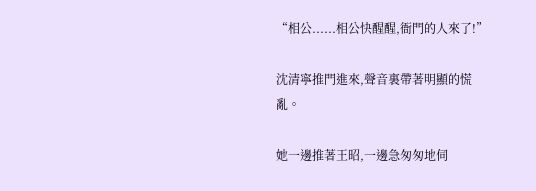“相公......相公快醒醒,衙門的人來了!”

沈清寧推門進來,聲音裏帶著明顯的慌亂。

她一邊推著王昭,一邊急匆匆地伺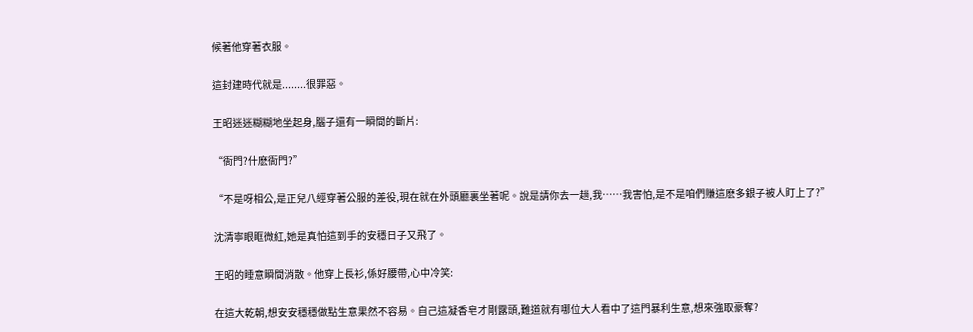候著他穿著衣服。

這封建時代就是........很罪惡。

王昭迷迷糊糊地坐起身,腦子還有一瞬間的斷片:

“衙門?什麽衙門?”

“不是呀相公,是正兒八經穿著公服的差役,現在就在外頭廳裏坐著呢。說是請你去一趟,我……我害怕,是不是咱們賺這麽多銀子被人盯上了?”

沈清寧眼眶微紅,她是真怕這到手的安穩日子又飛了。

王昭的睡意瞬間消散。他穿上長衫,係好腰帶,心中冷笑:

在這大乾朝,想安安穩穩做點生意果然不容易。自己這凝香皂才剛露頭,難道就有哪位大人看中了這門暴利生意,想來強取豪奪?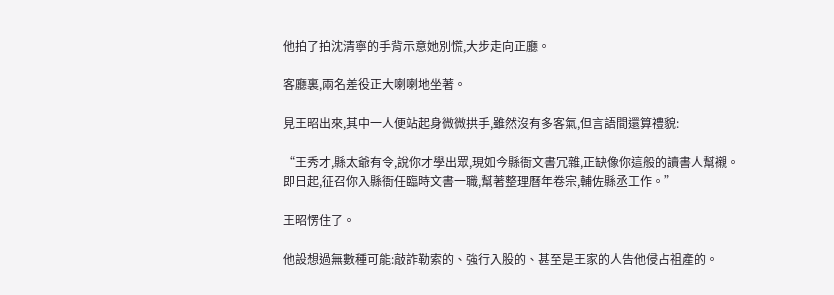他拍了拍沈清寧的手背示意她別慌,大步走向正廳。

客廳裏,兩名差役正大喇喇地坐著。

見王昭出來,其中一人便站起身微微拱手,雖然沒有多客氣,但言語間還算禮貌:

“王秀才,縣太爺有令,說你才學出眾,現如今縣衙文書冗雜,正缺像你這般的讀書人幫襯。即日起,征召你入縣衙任臨時文書一職,幫著整理曆年卷宗,輔佐縣丞工作。”

王昭愣住了。

他設想過無數種可能:敲詐勒索的、強行入股的、甚至是王家的人告他侵占祖產的。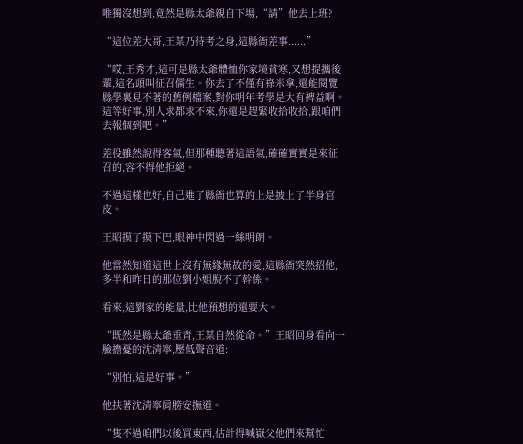唯獨沒想到,竟然是縣太爺親自下場,“請”他去上班?

“這位差大哥,王某乃待考之身,這縣衙差事......”

“哎,王秀才,這可是縣太爺體恤你家境貧寒,又想提攜後輩,這名頭叫征召儒生。你去了不僅有祿米拿,還能閱覽縣學裏見不著的舊例檔案,對你明年考學是大有裨益啊。這等好事,別人求都求不來,你還是趕緊收拾收拾,跟咱們去報個到吧。”

差役雖然說得客氣,但那種聽著這語氣,確確實實是來征召的,容不得他拒絕。

不過這樣也好,自己進了縣衙也算的上是披上了半身官皮。

王昭摸了摸下巴,眼神中閃過一絲明朗。

他當然知道這世上沒有無緣無故的愛,這縣衙突然招他,多半和昨日的那位劉小姐脫不了幹係。

看來,這劉家的能量,比他預想的還要大。

“既然是縣太爺垂青,王某自然從命。”王昭回身看向一臉擔憂的沈清寧,壓低聲音道:

“別怕,這是好事。”

他扶著沈清寧肩膀安撫道。

“隻不過咱們以後買東西,估計得喊嶽父他們來幫忙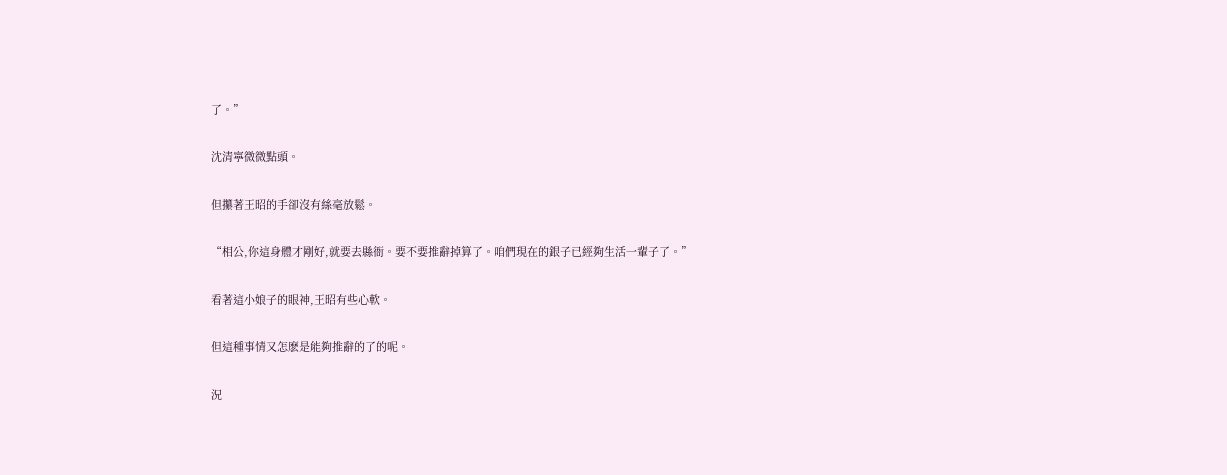了。”

沈清寧微微點頭。

但攥著王昭的手卻沒有絲毫放鬆。

“相公,你這身體才剛好,就要去縣衙。要不要推辭掉算了。咱們現在的銀子已經夠生活一輩子了。”

看著這小娘子的眼神,王昭有些心軟。

但這種事情又怎麽是能夠推辭的了的呢。

況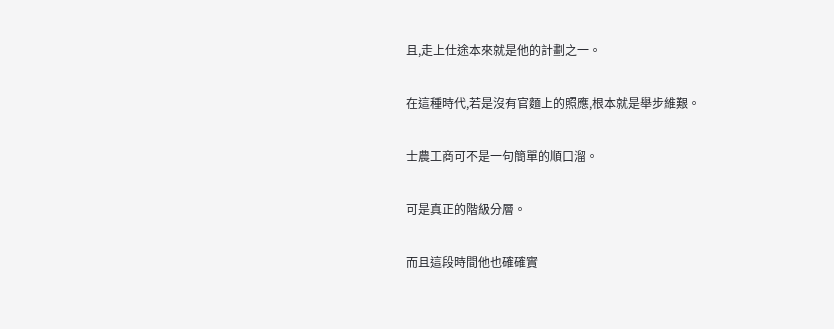且,走上仕途本來就是他的計劃之一。

在這種時代,若是沒有官麵上的照應,根本就是舉步維艱。

士農工商可不是一句簡單的順口溜。

可是真正的階級分層。

而且這段時間他也確確實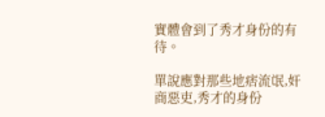實體會到了秀才身份的有待。

單說應對那些地痞流氓,奸商惡吏,秀才的身份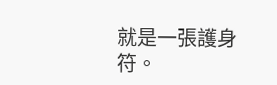就是一張護身符。